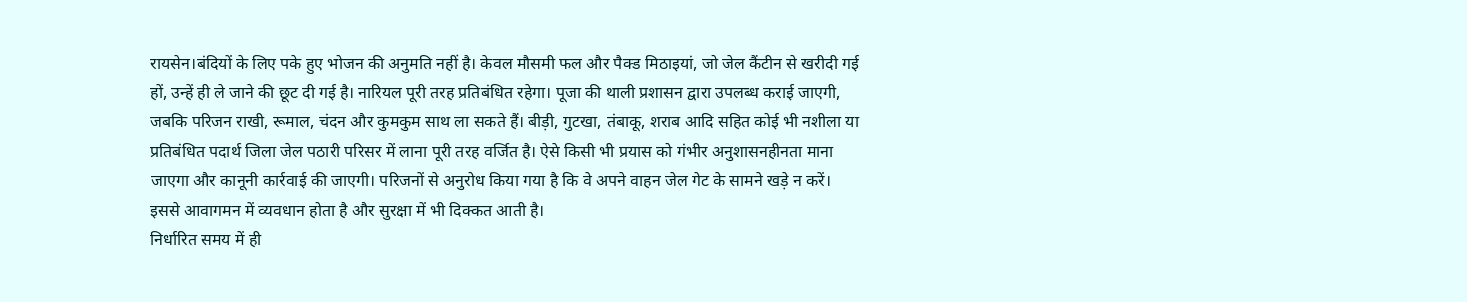रायसेन।बंदियों के लिए पके हुए भोजन की अनुमति नहीं है। केवल मौसमी फल और पैक्ड मिठाइयां, जो जेल कैंटीन से खरीदी गई हों, उन्हें ही ले जाने की छूट दी गई है। नारियल पूरी तरह प्रतिबंधित रहेगा। पूजा की थाली प्रशासन द्वारा उपलब्ध कराई जाएगी, जबकि परिजन राखी, रूमाल, चंदन और कुमकुम साथ ला सकते हैं। बीड़ी, गुटखा, तंबाकू, शराब आदि सहित कोई भी नशीला या प्रतिबंधित पदार्थ जिला जेल पठारी परिसर में लाना पूरी तरह वर्जित है। ऐसे किसी भी प्रयास को गंभीर अनुशासनहीनता माना जाएगा और कानूनी कार्रवाई की जाएगी। परिजनों से अनुरोध किया गया है कि वे अपने वाहन जेल गेट के सामने खड़े न करें। इससे आवागमन में व्यवधान होता है और सुरक्षा में भी दिक्कत आती है।
निर्धारित समय में ही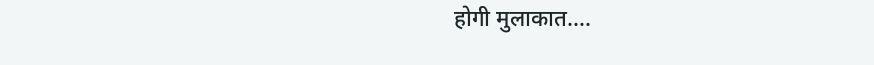होगी मुलाकात….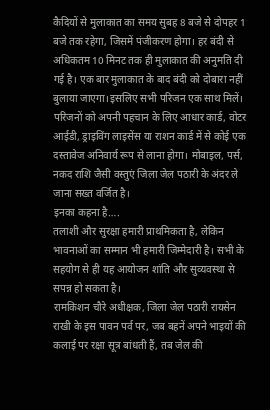कैदियों से मुलाकात का समय सुबह 8 बजे से दोपहर 1 बजे तक रहेगा, जिसमें पंजीकरण होगा। हर बंदी से अधिकतम 10 मिनट तक ही मुलाकात की अनुमति दी गई है। एक बार मुलाकात के बाद बंदी को दोबारा नहीं बुलाया जाएगा।इसलिए सभी परिजन एक साथ मिलें। परिजनों को अपनी पहचान के लिए आधार कार्ड, वोटर आईडी, ड्राइविंग लाइसेंस या राशन कार्ड में से कोई एक दस्तावेज अनिवार्य रूप से लाना होगा। मोबाइल, पर्स, नकद राशि जैसी वस्तुएं जिला जेल पठारी के अंदर ले जाना सख्त वर्जित है।
इनका कहना है….
तलाशी और सुरक्षा हमारी प्राथमिकता है, लेकिन भावनाओं का सम्मान भी हमारी जिम्मेदारी है। सभी के सहयोग से ही यह आयोजन शांति और सुव्यवस्था से सपन्न हो सकता है।
रामकिशन चौरे अधीक्षक, जिला जेल पठारी रायसेन
राखी के इस पावन पर्व पर, जब बहनें अपने भाइयों की कलाई पर रक्षा सूत्र बांधती हैं, तब जेल की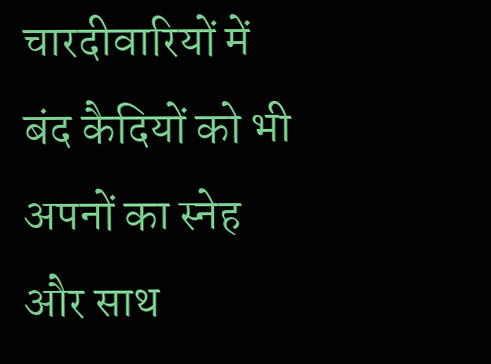चारदीवारियों में बंद कैदियों को भी अपनों का स्नेह और साथ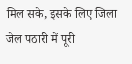मिल सके, इसके लिए जिला जेल पठारी में पूरी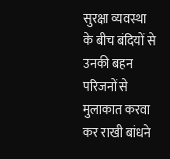सुरक्षा व्यवस्था के बीच बंदियों से उनकी बहन परिजनों से मुलाकात करवा कर राखी बांधने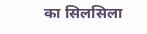का सिलसिला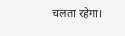चलता रहेगा।